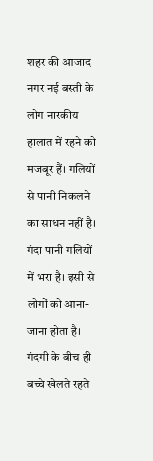शहर की आजाद नगर नई बस्ती के लोग नारकीय हालात में रहने को मजबूर हैं। गलियों से पानी निकलने का साधन नहीं है। गंदा पानी गलियों में भरा है। इसी से लोगों को आना-जाना होता है। गंदगी के बीच ही बच्चे खेलते रहते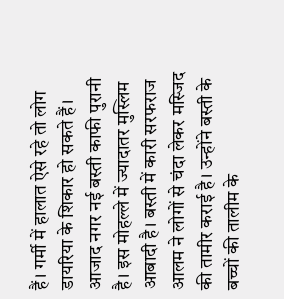हैं। गर्मी में हालात ऐसे रहे तो लोग डायरिया के शिकार हो सकते हैं।
आजाद नगर नई बस्ती काफी पुरानी है। इस मोहल्ले में ज्यादातर मुस्लिम आबादी है। बस्ती में कारी सरफराज आलम ने लोगों से चंदा लेकर मस्जिद की तामीर कराई है। उन्होंने बस्ती के बच्चों की तालीम के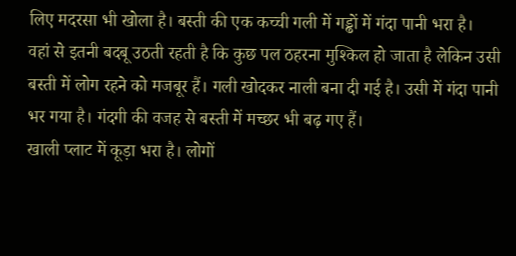लिए मदरसा भी खोला है। बस्ती की एक कच्ची गली में गड्ढों में गंदा पानी भरा है।
वहां से इतनी बदबू उठती रहती है कि कुछ पल ठहरना मुश्किल हो जाता है लेकिन उसी बस्ती में लोग रहने को मजबूर हैं। गली खोदकर नाली बना दी गई है। उसी में गंदा पानी भर गया है। गंदगी की वजह से बस्ती में मच्छर भी बढ़ गए हैं।
खाली प्लाट में कूड़ा भरा है। लोगों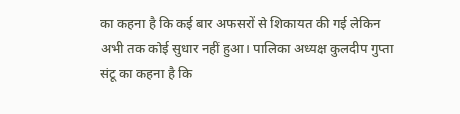का कहना है कि कई बार अफसरों से शिकायत की गई लेकिन अभी तक कोई सुधार नहीं हुआ। पालिका अध्यक्ष कुलदीप गुप्ता संटू का कहना है कि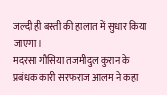जल्दी ही बस्ती की हालात में सुधार किया जाएगा।
मदरसा गौसिया तजमीदुल कुरान के प्रबंधक कारी सरफराज आलम ने कहा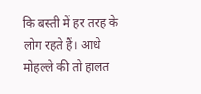कि बस्ती में हर तरह के लोग रहते हैं। आधे मोहल्ले की तो हालत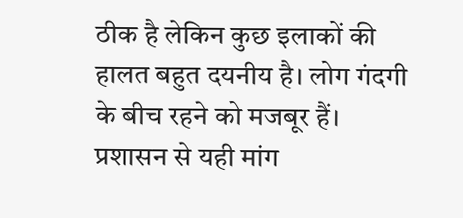ठीक है लेकिन कुछ इलाकों की हालत बहुत दयनीय है। लोग गंदगी के बीच रहने को मजबूर हैं। प्रशासन से यही मांग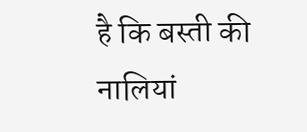है कि बस्ती की नालियां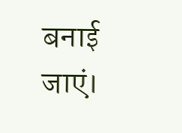बनाई जाएं।